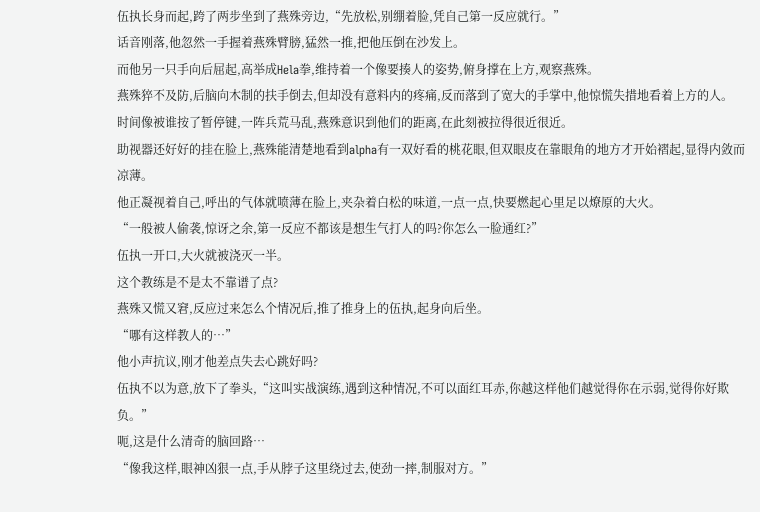伍执长身而起,跨了两步坐到了燕殊旁边,“先放松,别绷着脸,凭自己第一反应就行。”
话音刚落,他忽然一手握着燕殊臂膀,猛然一推,把他压倒在沙发上。
而他另一只手向后屈起,高举成Hela拳,维持着一个像要揍人的姿势,俯身撑在上方,观察燕殊。
燕殊猝不及防,后脑向木制的扶手倒去,但却没有意料内的疼痛,反而落到了宽大的手掌中,他惊慌失措地看着上方的人。
时间像被谁按了暂停键,一阵兵荒马乱,燕殊意识到他们的距离,在此刻被拉得很近很近。
助视器还好好的挂在脸上,燕殊能清楚地看到alpha有一双好看的桃花眼,但双眼皮在靠眼角的地方才开始褶起,显得内敛而凉薄。
他正凝视着自己,呼出的气体就喷薄在脸上,夹杂着白松的味道,一点一点,快要燃起心里足以燎原的大火。
“一般被人偷袭,惊讶之余,第一反应不都该是想生气打人的吗?你怎么一脸通红?”
伍执一开口,大火就被浇灭一半。
这个教练是不是太不靠谱了点?
燕殊又慌又窘,反应过来怎么个情况后,推了推身上的伍执,起身向后坐。
“哪有这样教人的…”
他小声抗议,刚才他差点失去心跳好吗?
伍执不以为意,放下了拳头,“这叫实战演练,遇到这种情况,不可以面红耳赤,你越这样他们越觉得你在示弱,觉得你好欺负。”
呃,这是什么清奇的脑回路…
“像我这样,眼神凶狠一点,手从脖子这里绕过去,使劲一摔,制服对方。”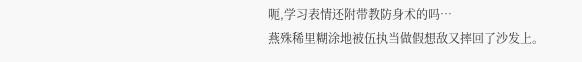呃,学习表情还附带教防身术的吗…
燕殊稀里糊涂地被伍执当做假想敌又摔回了沙发上。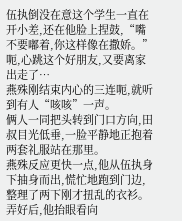伍执倒没在意这个学生一直在开小差,还在他脸上捏鼓,“嘴不要嘟着,你这样像在撒娇。”
呃,心跳这个好朋友,又要离家出走了…
燕殊刚结束内心的三连呃,就听到有人“咳咳”一声。
俩人一同把头转到门口方向,田叔目光低垂,一脸平静地正抱着两套礼服站在那里。
燕殊反应更快一点,他从伍执身下抽身而出,慌忙地跑到门边,整理了两下刚才扭乱的衣衫。
弄好后,他抬眼看向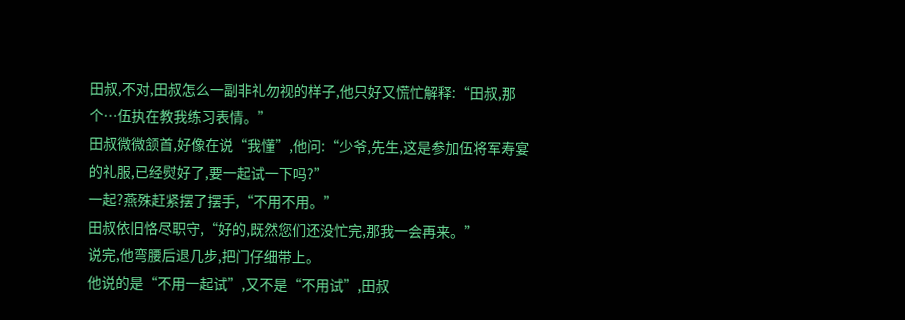田叔,不对,田叔怎么一副非礼勿视的样子,他只好又慌忙解释:“田叔,那个…伍执在教我练习表情。”
田叔微微颔首,好像在说“我懂”,他问:“少爷,先生,这是参加伍将军寿宴的礼服,已经熨好了,要一起试一下吗?”
一起?燕殊赶紧摆了摆手,“不用不用。”
田叔依旧恪尽职守,“好的,既然您们还没忙完,那我一会再来。”
说完,他弯腰后退几步,把门仔细带上。
他说的是“不用一起试”,又不是“不用试”,田叔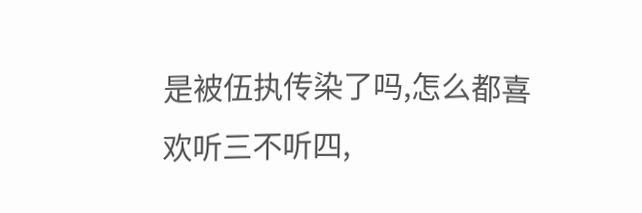是被伍执传染了吗,怎么都喜欢听三不听四,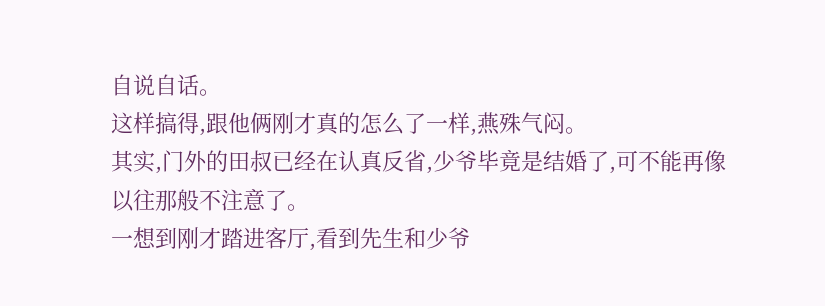自说自话。
这样搞得,跟他俩刚才真的怎么了一样,燕殊气闷。
其实,门外的田叔已经在认真反省,少爷毕竟是结婚了,可不能再像以往那般不注意了。
一想到刚才踏进客厅,看到先生和少爷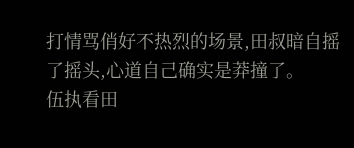打情骂俏好不热烈的场景,田叔暗自摇了摇头,心道自己确实是莽撞了。
伍执看田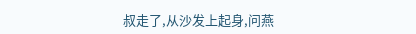叔走了,从沙发上起身,问燕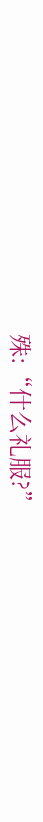殊:“什么礼服?”